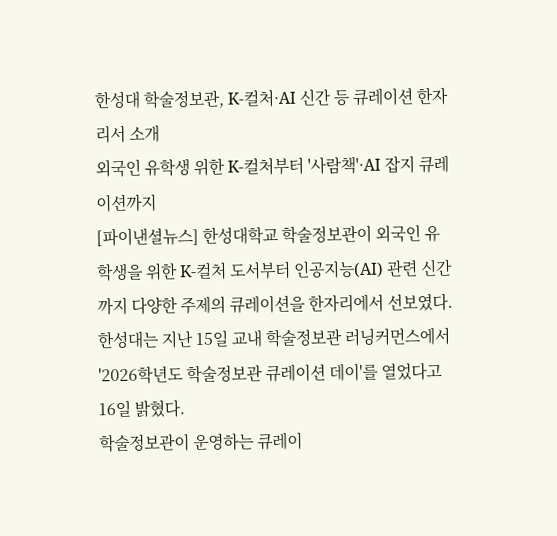한성대 학술정보관, K-컬처·AI 신간 등 큐레이션 한자리서 소개
외국인 유학생 위한 K-컬처부터 '사람책'·AI 잡지 큐레이션까지
[파이낸셜뉴스] 한성대학교 학술정보관이 외국인 유학생을 위한 K-컬처 도서부터 인공지능(AI) 관련 신간까지 다양한 주제의 큐레이션을 한자리에서 선보였다.
한성대는 지난 15일 교내 학술정보관 러닝커먼스에서 '2026학년도 학술정보관 큐레이션 데이'를 열었다고 16일 밝혔다.
학술정보관이 운영하는 큐레이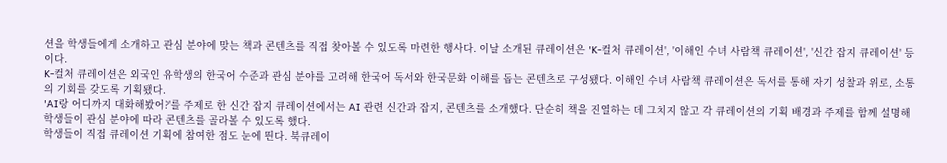션을 학생들에게 소개하고 관심 분야에 맞는 책과 콘텐츠를 직접 찾아볼 수 있도록 마련한 행사다. 이날 소개된 큐레이션은 'K-컬처 큐레이션', '이해인 수녀 사람책 큐레이션', '신간 잡지 큐레이션' 등이다.
K-컬처 큐레이션은 외국인 유학생의 한국어 수준과 관심 분야를 고려해 한국어 독서와 한국문화 이해를 돕는 콘텐츠로 구성됐다. 이해인 수녀 사람책 큐레이션은 독서를 통해 자기 성찰과 위로, 소통의 기회를 갖도록 기획됐다.
'AI랑 어디까지 대화해봤어?'를 주제로 한 신간 잡지 큐레이션에서는 AI 관련 신간과 잡지, 콘텐츠를 소개했다. 단순히 책을 진열하는 데 그치지 않고 각 큐레이션의 기획 배경과 주제를 함께 설명해 학생들이 관심 분야에 따라 콘텐츠를 골라볼 수 있도록 했다.
학생들이 직접 큐레이션 기획에 참여한 점도 눈에 띈다. 북큐레이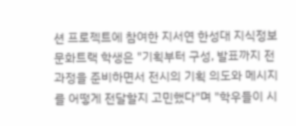션 프로젝트에 참여한 지서연 한성대 지식정보문화트랙 학생은 "기획부터 구성, 발표까지 전 과정을 준비하면서 전시의 기획 의도와 메시지를 어떻게 전달할지 고민했다"며 "학우들이 시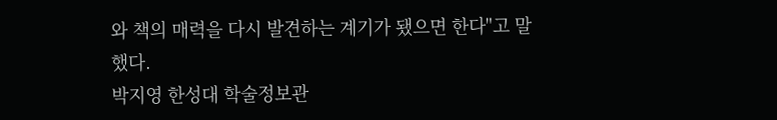와 책의 매력을 다시 발견하는 계기가 됐으면 한다"고 말했다.
박지영 한성대 학술정보관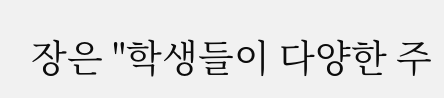장은 "학생들이 다양한 주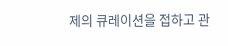제의 큐레이션을 접하고 관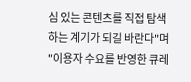심 있는 콘텐츠를 직접 탐색하는 계기가 되길 바란다"며 "이용자 수요를 반영한 큐레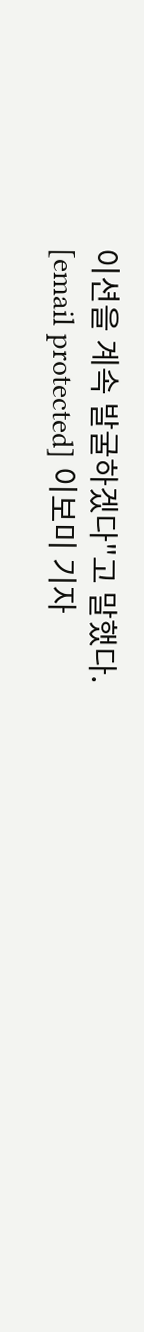이션을 계속 발굴하겠다"고 말했다.
[email protected] 이보미 기자